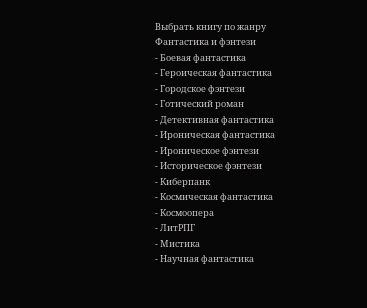Выбрать книгу по жанру
Фантастика и фэнтези
- Боевая фантастика
- Героическая фантастика
- Городское фэнтези
- Готический роман
- Детективная фантастика
- Ироническая фантастика
- Ироническое фэнтези
- Историческое фэнтези
- Киберпанк
- Космическая фантастика
- Космоопера
- ЛитРПГ
- Мистика
- Научная фантастика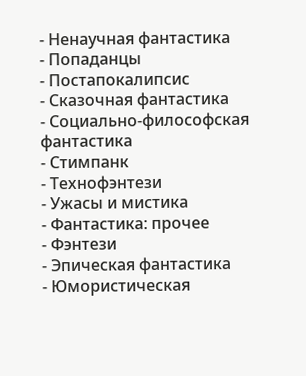- Ненаучная фантастика
- Попаданцы
- Постапокалипсис
- Сказочная фантастика
- Социально-философская фантастика
- Стимпанк
- Технофэнтези
- Ужасы и мистика
- Фантастика: прочее
- Фэнтези
- Эпическая фантастика
- Юмористическая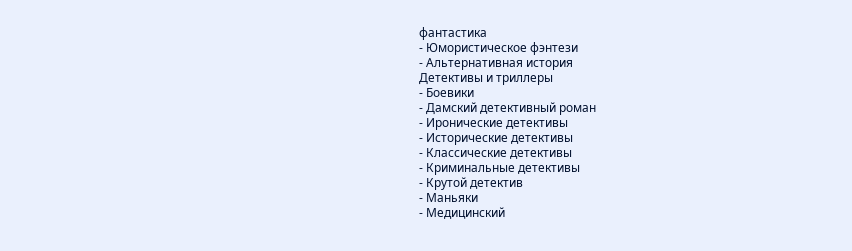фантастика
- Юмористическое фэнтези
- Альтернативная история
Детективы и триллеры
- Боевики
- Дамский детективный роман
- Иронические детективы
- Исторические детективы
- Классические детективы
- Криминальные детективы
- Крутой детектив
- Маньяки
- Медицинский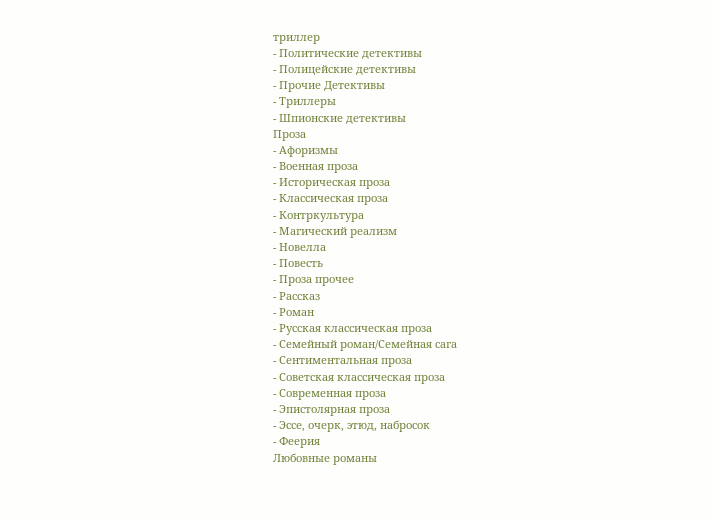триллер
- Политические детективы
- Полицейские детективы
- Прочие Детективы
- Триллеры
- Шпионские детективы
Проза
- Афоризмы
- Военная проза
- Историческая проза
- Классическая проза
- Контркультура
- Магический реализм
- Новелла
- Повесть
- Проза прочее
- Рассказ
- Роман
- Русская классическая проза
- Семейный роман/Семейная сага
- Сентиментальная проза
- Советская классическая проза
- Современная проза
- Эпистолярная проза
- Эссе, очерк, этюд, набросок
- Феерия
Любовные романы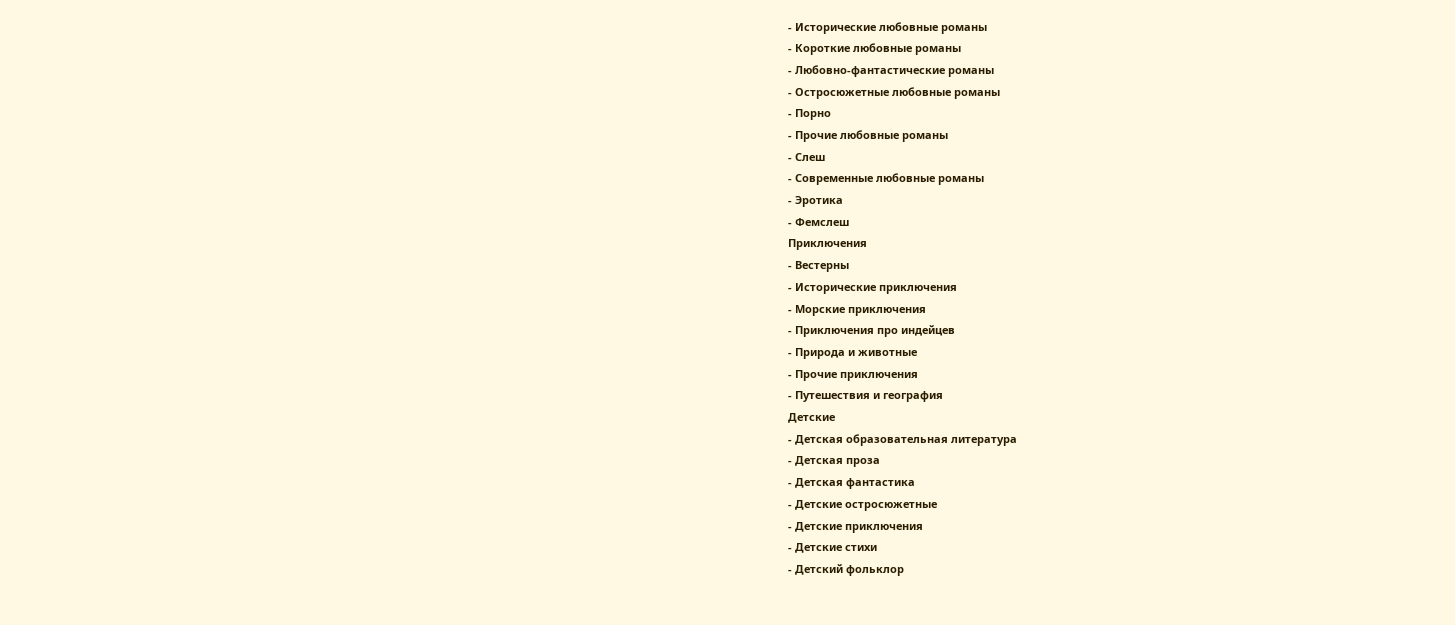- Исторические любовные романы
- Короткие любовные романы
- Любовно-фантастические романы
- Остросюжетные любовные романы
- Порно
- Прочие любовные романы
- Слеш
- Современные любовные романы
- Эротика
- Фемслеш
Приключения
- Вестерны
- Исторические приключения
- Морские приключения
- Приключения про индейцев
- Природа и животные
- Прочие приключения
- Путешествия и география
Детские
- Детская образовательная литература
- Детская проза
- Детская фантастика
- Детские остросюжетные
- Детские приключения
- Детские стихи
- Детский фольклор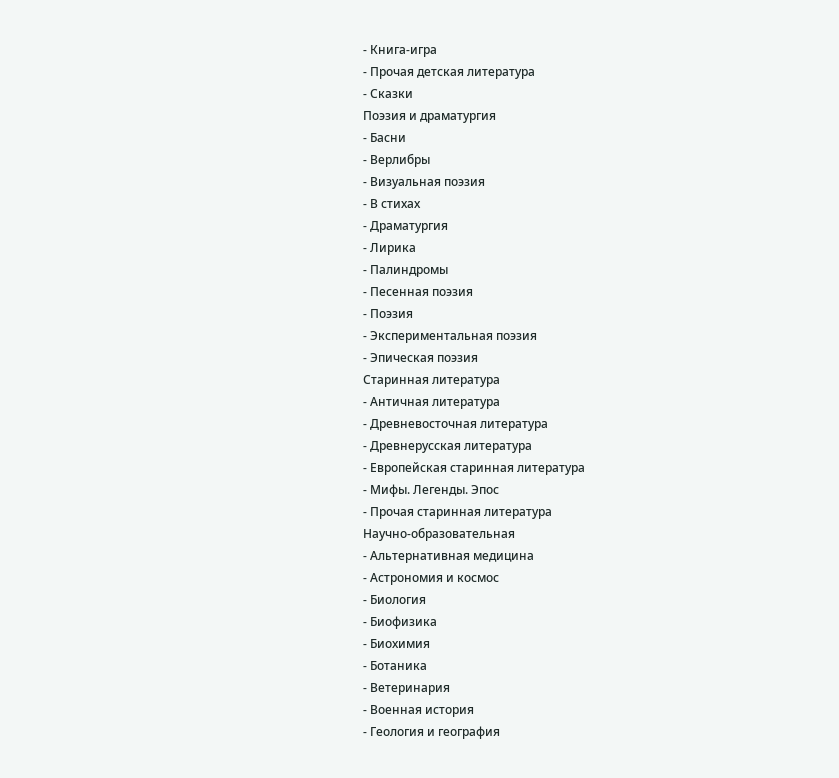- Книга-игра
- Прочая детская литература
- Сказки
Поэзия и драматургия
- Басни
- Верлибры
- Визуальная поэзия
- В стихах
- Драматургия
- Лирика
- Палиндромы
- Песенная поэзия
- Поэзия
- Экспериментальная поэзия
- Эпическая поэзия
Старинная литература
- Античная литература
- Древневосточная литература
- Древнерусская литература
- Европейская старинная литература
- Мифы. Легенды. Эпос
- Прочая старинная литература
Научно-образовательная
- Альтернативная медицина
- Астрономия и космос
- Биология
- Биофизика
- Биохимия
- Ботаника
- Ветеринария
- Военная история
- Геология и география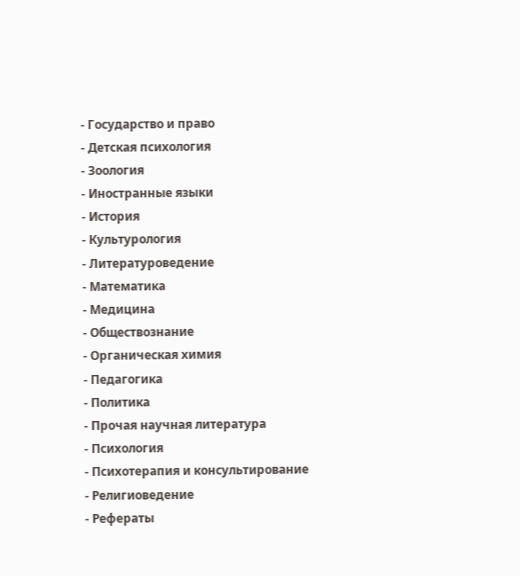- Государство и право
- Детская психология
- Зоология
- Иностранные языки
- История
- Культурология
- Литературоведение
- Математика
- Медицина
- Обществознание
- Органическая химия
- Педагогика
- Политика
- Прочая научная литература
- Психология
- Психотерапия и консультирование
- Религиоведение
- Рефераты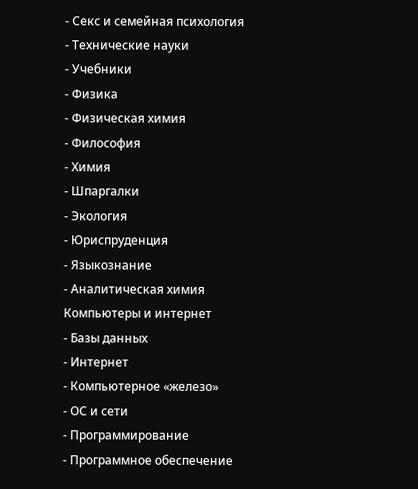- Секс и семейная психология
- Технические науки
- Учебники
- Физика
- Физическая химия
- Философия
- Химия
- Шпаргалки
- Экология
- Юриспруденция
- Языкознание
- Аналитическая химия
Компьютеры и интернет
- Базы данных
- Интернет
- Компьютерное «железо»
- ОС и сети
- Программирование
- Программное обеспечение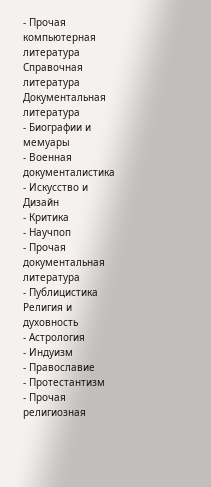- Прочая компьютерная литература
Справочная литература
Документальная литература
- Биографии и мемуары
- Военная документалистика
- Искусство и Дизайн
- Критика
- Научпоп
- Прочая документальная литература
- Публицистика
Религия и духовность
- Астрология
- Индуизм
- Православие
- Протестантизм
- Прочая религиозная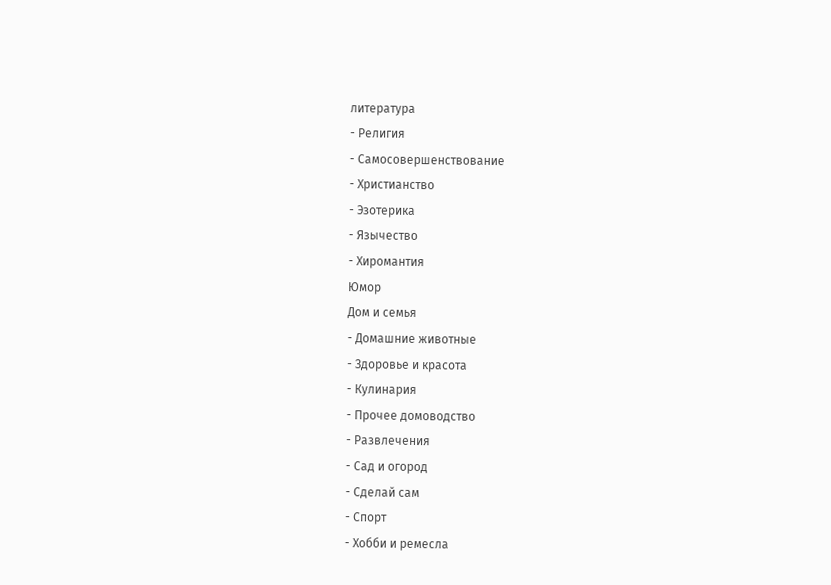литература
- Религия
- Самосовершенствование
- Христианство
- Эзотерика
- Язычество
- Хиромантия
Юмор
Дом и семья
- Домашние животные
- Здоровье и красота
- Кулинария
- Прочее домоводство
- Развлечения
- Сад и огород
- Сделай сам
- Спорт
- Хобби и ремесла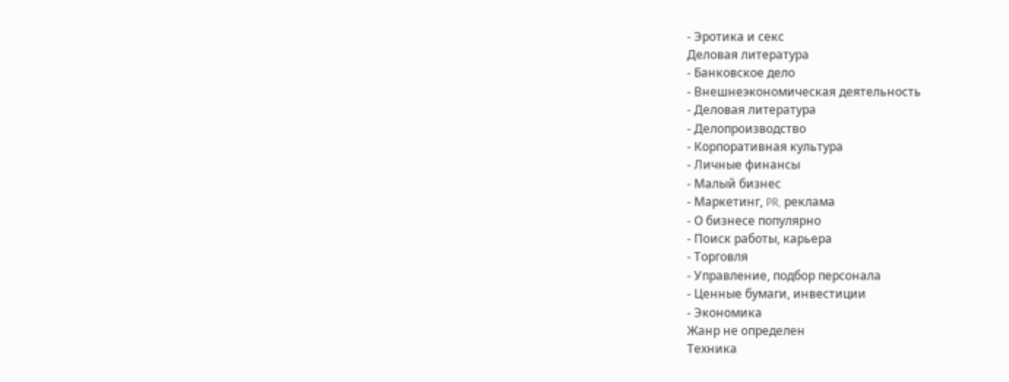- Эротика и секс
Деловая литература
- Банковское дело
- Внешнеэкономическая деятельность
- Деловая литература
- Делопроизводство
- Корпоративная культура
- Личные финансы
- Малый бизнес
- Маркетинг, PR, реклама
- О бизнесе популярно
- Поиск работы, карьера
- Торговля
- Управление, подбор персонала
- Ценные бумаги, инвестиции
- Экономика
Жанр не определен
Техника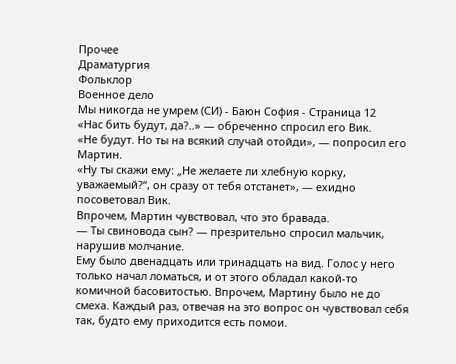Прочее
Драматургия
Фольклор
Военное дело
Мы никогда не умрем (СИ) - Баюн София - Страница 12
«Нас бить будут, да?..» — обреченно спросил его Вик.
«Не будут. Но ты на всякий случай отойди», — попросил его Мартин.
«Ну ты скажи ему: „Не желаете ли хлебную корку, уважаемый?“, он сразу от тебя отстанет», — ехидно посоветовал Вик.
Впрочем, Мартин чувствовал, что это бравада.
— Ты свиновода сын? — презрительно спросил мальчик, нарушив молчание.
Ему было двенадцать или тринадцать на вид. Голос у него только начал ломаться, и от этого обладал какой-то комичной басовитостью. Впрочем, Мартину было не до смеха. Каждый раз, отвечая на это вопрос он чувствовал себя так, будто ему приходится есть помои.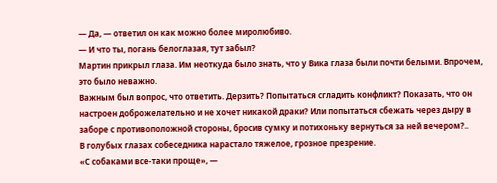— Да, — ответил он как можно более миролюбиво.
— И что ты, погань белоглазая, тут забыл?
Мартин прикрыл глаза. Им неоткуда было знать, что у Вика глаза были почти белыми. Впрочем, это было неважно.
Важным был вопрос, что ответить. Дерзить? Попытаться сгладить конфликт? Показать, что он настроен доброжелательно и не хочет никакой драки? Или попытаться сбежать через дыру в заборе с противоположной стороны, бросив сумку и потихоньку вернуться за ней вечером?..
В голубых глазах собеседника нарастало тяжелое, грозное презрение.
«С собаками все-таки проще», —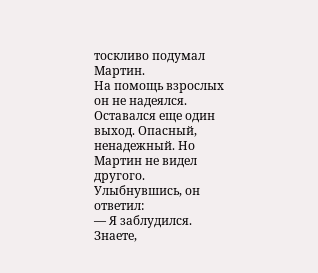тоскливо подумал Мартин.
На помощь взрослых он не надеялся. Оставался еще один выход. Опасный, ненадежный. Но Мартин не видел другого.
Улыбнувшись, он ответил:
— Я заблудился. Знаете,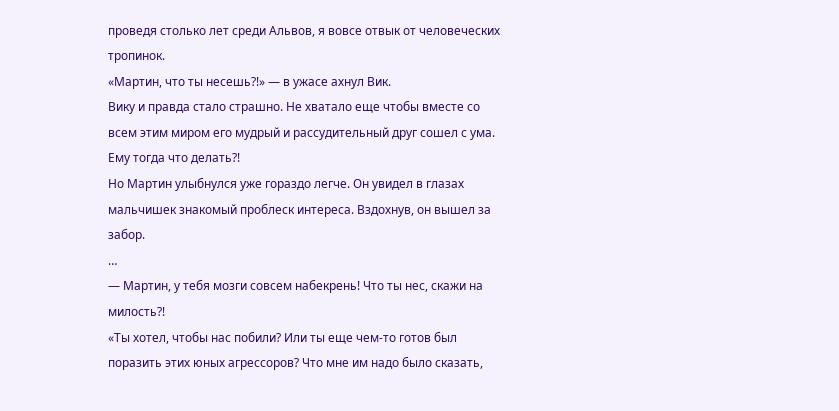проведя столько лет среди Альвов, я вовсе отвык от человеческих тропинок.
«Мартин, что ты несешь?!» — в ужасе ахнул Вик.
Вику и правда стало страшно. Не хватало еще чтобы вместе со всем этим миром его мудрый и рассудительный друг сошел с ума. Ему тогда что делать?!
Но Мартин улыбнулся уже гораздо легче. Он увидел в глазах мальчишек знакомый проблеск интереса. Вздохнув, он вышел за забор.
…
— Мартин, у тебя мозги совсем набекрень! Что ты нес, скажи на милость?!
«Ты хотел, чтобы нас побили? Или ты еще чем-то готов был поразить этих юных агрессоров? Что мне им надо было сказать,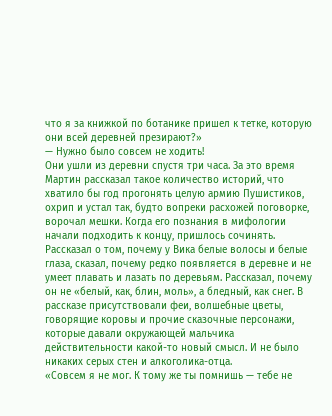что я за книжкой по ботанике пришел к тетке, которую они всей деревней презирают?»
— Нужно было совсем не ходить!
Они ушли из деревни спустя три часа. За это время Мартин рассказал такое количество историй, что хватило бы год прогонять целую армию Пушистиков, охрип и устал так, будто вопреки расхожей поговорке, ворочал мешки. Когда его познания в мифологии начали подходить к концу, пришлось сочинять. Рассказал о том, почему у Вика белые волосы и белые глаза, сказал, почему редко появляется в деревне и не умеет плавать и лазать по деревьям. Рассказал, почему он не «белый, как, блин, моль», а бледный, как снег. В рассказе присутствовали феи, волшебные цветы, говорящие коровы и прочие сказочные персонажи, которые давали окружающей мальчика действительности какой-то новый смысл. И не было никаких серых стен и алкоголика-отца.
«Совсем я не мог. К тому же ты помнишь — тебе не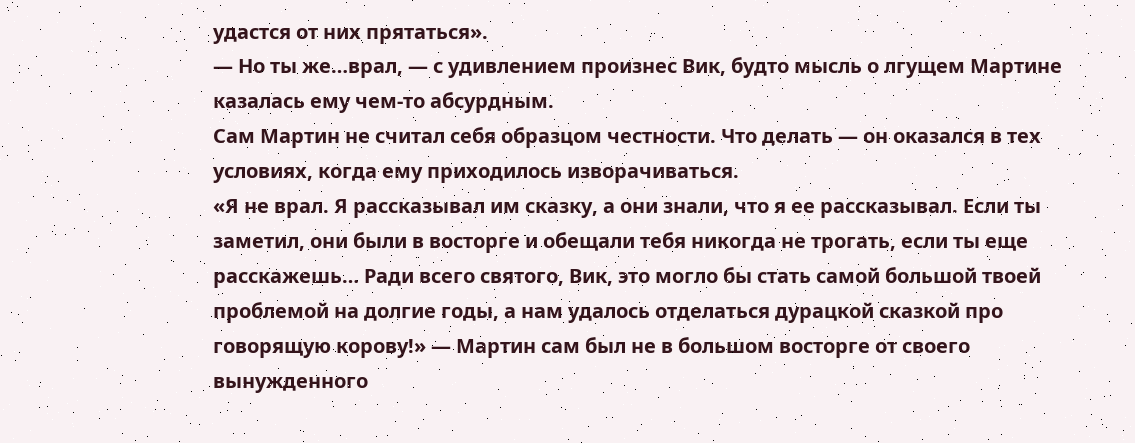удастся от них прятаться».
— Но ты же…врал, — с удивлением произнес Вик, будто мысль о лгущем Мартине казалась ему чем-то абсурдным.
Сам Мартин не считал себя образцом честности. Что делать — он оказался в тех условиях, когда ему приходилось изворачиваться.
«Я не врал. Я рассказывал им сказку, а они знали, что я ее рассказывал. Если ты заметил, они были в восторге и обещали тебя никогда не трогать, если ты еще расскажешь… Ради всего святого, Вик, это могло бы стать самой большой твоей проблемой на долгие годы, а нам удалось отделаться дурацкой сказкой про говорящую корову!» — Мартин сам был не в большом восторге от своего вынужденного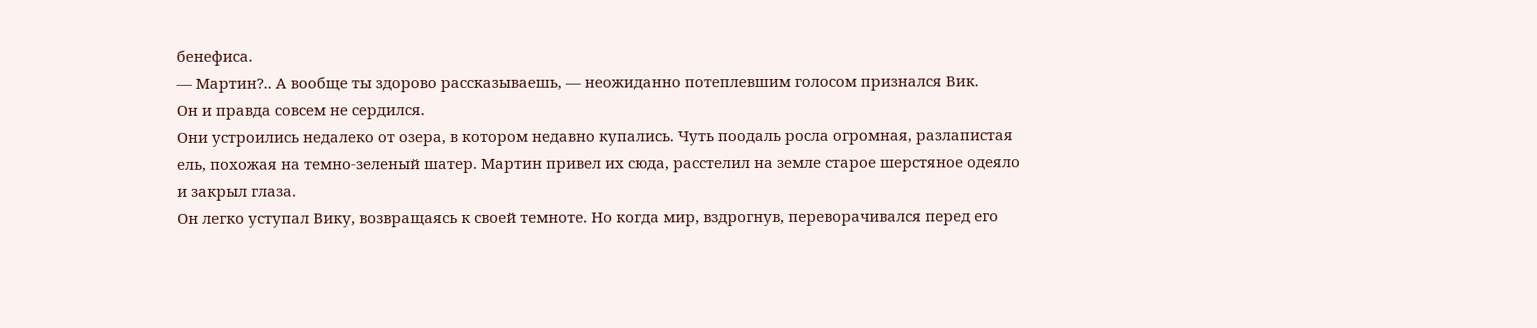бенефиса.
— Мартин?.. А вообще ты здорово рассказываешь, — неожиданно потеплевшим голосом признался Вик.
Он и правда совсем не сердился.
Они устроились недалеко от озера, в котором недавно купались. Чуть поодаль росла огромная, разлапистая ель, похожая на темно-зеленый шатер. Мартин привел их сюда, расстелил на земле старое шерстяное одеяло и закрыл глаза.
Он легко уступал Вику, возвращаясь к своей темноте. Но когда мир, вздрогнув, переворачивался перед его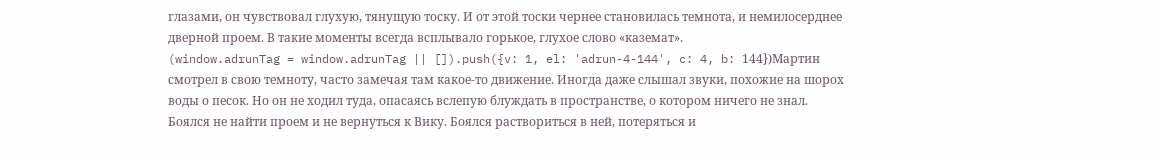глазами, он чувствовал глухую, тянущую тоску. И от этой тоски чернее становилась темнота, и немилосерднее дверной проем. В такие моменты всегда всплывало горькое, глухое слово «каземат».
(window.adrunTag = window.adrunTag || []).push({v: 1, el: 'adrun-4-144', c: 4, b: 144})Мартин смотрел в свою темноту, часто замечая там какое-то движение. Иногда даже слышал звуки, похожие на шорох воды о песок. Но он не ходил туда, опасаясь вслепую блуждать в пространстве, о котором ничего не знал. Боялся не найти проем и не вернуться к Вику. Боялся раствориться в ней, потеряться и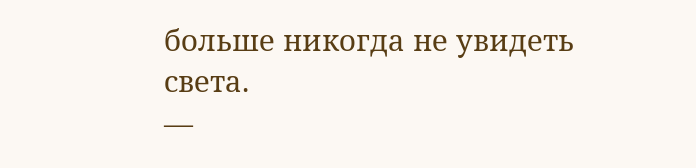больше никогда не увидеть света.
—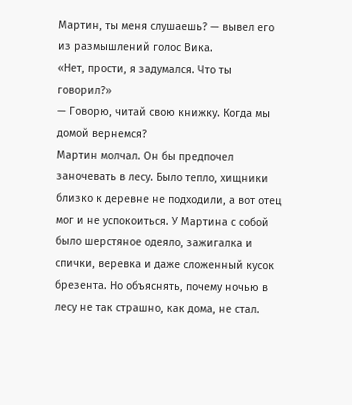Мартин, ты меня слушаешь? — вывел его из размышлений голос Вика.
«Нет, прости, я задумался. Что ты говорил?»
— Говорю, читай свою книжку. Когда мы домой вернемся?
Мартин молчал. Он бы предпочел заночевать в лесу. Было тепло, хищники близко к деревне не подходили, а вот отец мог и не успокоиться. У Мартина с собой было шерстяное одеяло, зажигалка и спички, веревка и даже сложенный кусок брезента. Но объяснять, почему ночью в лесу не так страшно, как дома, не стал.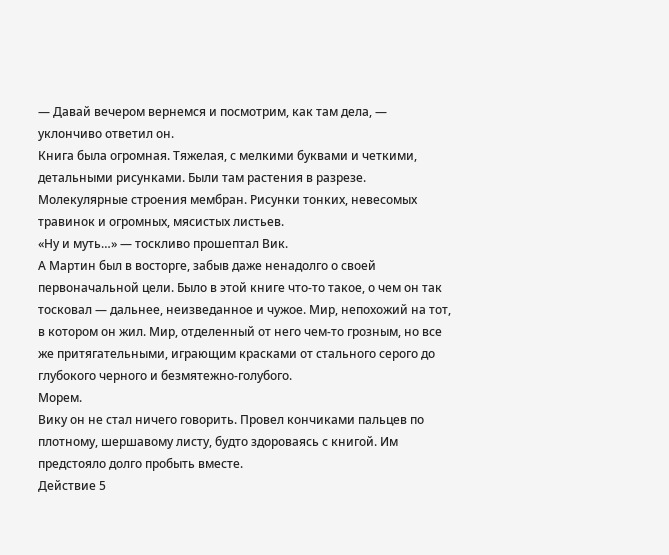— Давай вечером вернемся и посмотрим, как там дела, — уклончиво ответил он.
Книга была огромная. Тяжелая, с мелкими буквами и четкими, детальными рисунками. Были там растения в разрезе. Молекулярные строения мембран. Рисунки тонких, невесомых травинок и огромных, мясистых листьев.
«Ну и муть…» — тоскливо прошептал Вик.
А Мартин был в восторге, забыв даже ненадолго о своей первоначальной цели. Было в этой книге что-то такое, о чем он так тосковал — дальнее, неизведанное и чужое. Мир, непохожий на тот, в котором он жил. Мир, отделенный от него чем-то грозным, но все же притягательными, играющим красками от стального серого до глубокого черного и безмятежно-голубого.
Морем.
Вику он не стал ничего говорить. Провел кончиками пальцев по плотному, шершавому листу, будто здороваясь с книгой. Им предстояло долго пробыть вместе.
Действие 5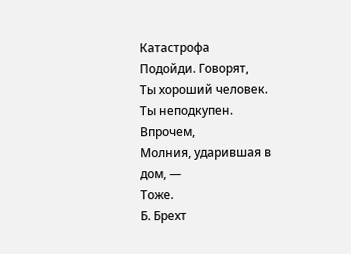Катастрофа
Подойди. Говорят,
Ты хороший человек.
Ты неподкупен. Впрочем,
Молния, ударившая в дом, —
Тоже.
Б. Брехт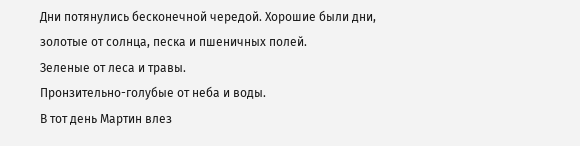Дни потянулись бесконечной чередой. Хорошие были дни, золотые от солнца, песка и пшеничных полей.
Зеленые от леса и травы.
Пронзительно-голубые от неба и воды.
В тот день Мартин влез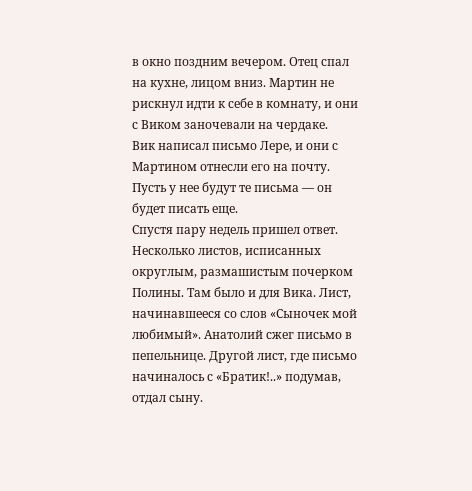в окно поздним вечером. Отец спал на кухне, лицом вниз. Мартин не рискнул идти к себе в комнату, и они с Виком заночевали на чердаке.
Вик написал письмо Лере, и они с Мартином отнесли его на почту. Пусть у нее будут те письма — он будет писать еще.
Спустя пару недель пришел ответ. Несколько листов, исписанных округлым, размашистым почерком Полины. Там было и для Вика. Лист, начинавшееся со слов «Сыночек мой любимый». Анатолий сжег письмо в пепельнице. Другой лист, где письмо начиналось с «Братик!..» подумав, отдал сыну.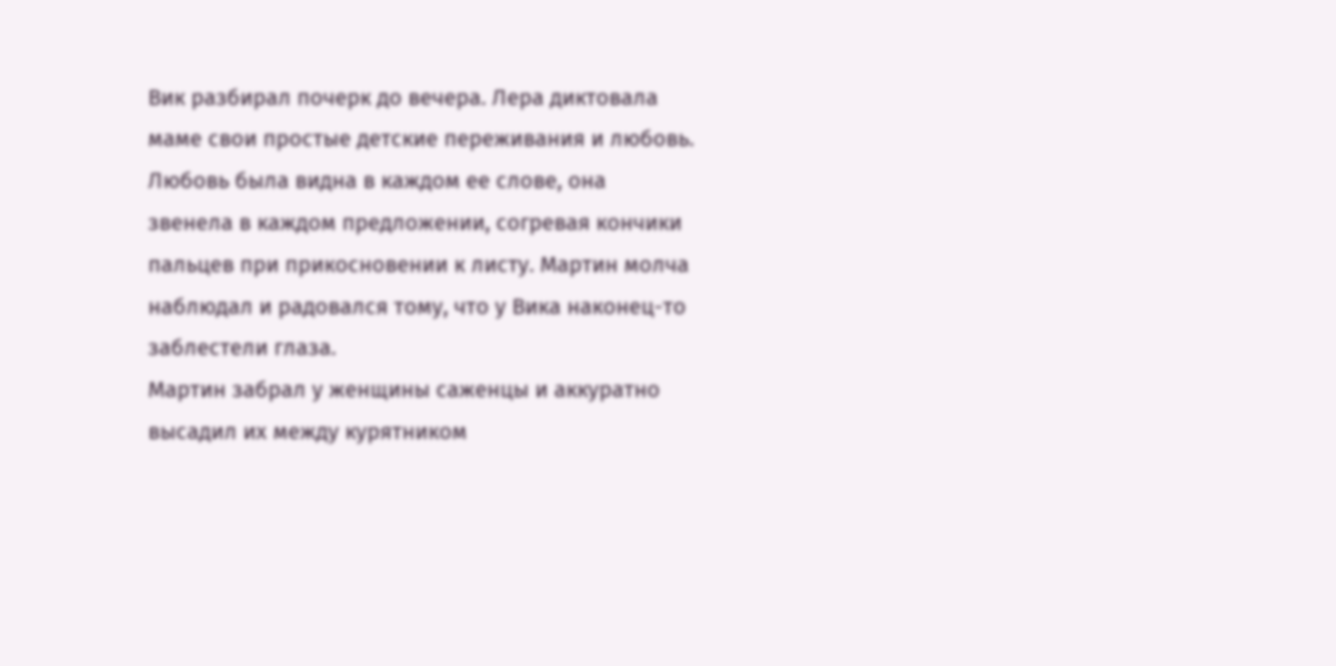Вик разбирал почерк до вечера. Лера диктовала маме свои простые детские переживания и любовь. Любовь была видна в каждом ее слове, она звенела в каждом предложении, согревая кончики пальцев при прикосновении к листу. Мартин молча наблюдал и радовался тому, что у Вика наконец-то заблестели глаза.
Мартин забрал у женщины саженцы и аккуратно высадил их между курятником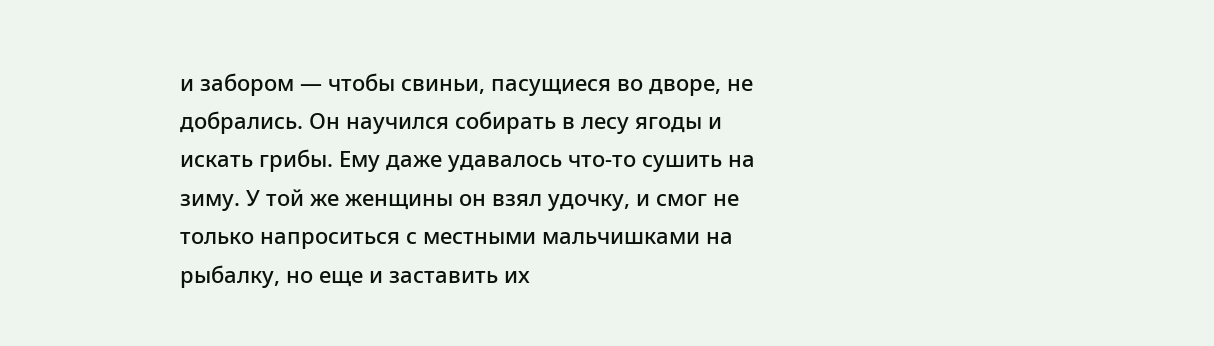и забором — чтобы свиньи, пасущиеся во дворе, не добрались. Он научился собирать в лесу ягоды и искать грибы. Ему даже удавалось что-то сушить на зиму. У той же женщины он взял удочку, и смог не только напроситься с местными мальчишками на рыбалку, но еще и заставить их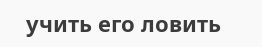учить его ловить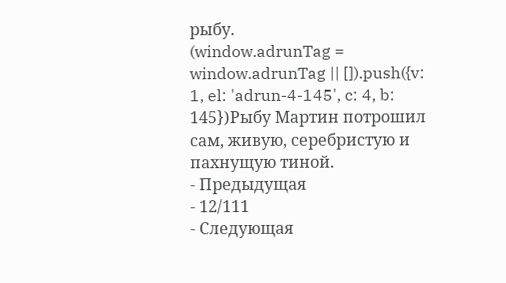рыбу.
(window.adrunTag = window.adrunTag || []).push({v: 1, el: 'adrun-4-145', c: 4, b: 145})Рыбу Мартин потрошил сам, живую, серебристую и пахнущую тиной.
- Предыдущая
- 12/111
- Следующая